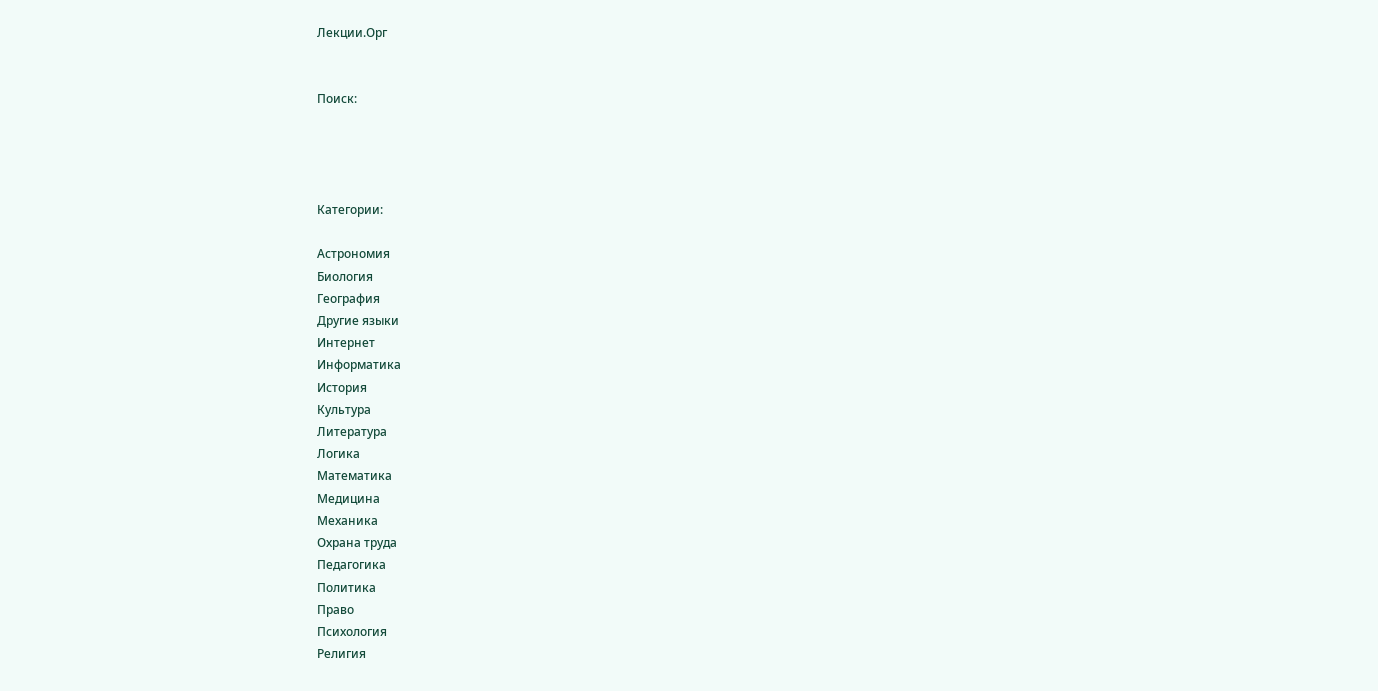Лекции.Орг


Поиск:




Категории:

Астрономия
Биология
География
Другие языки
Интернет
Информатика
История
Культура
Литература
Логика
Математика
Медицина
Механика
Охрана труда
Педагогика
Политика
Право
Психология
Религия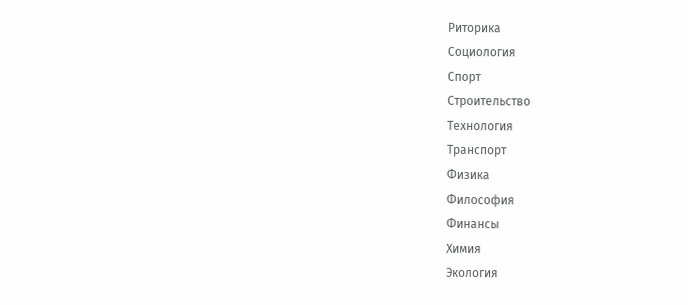Риторика
Социология
Спорт
Строительство
Технология
Транспорт
Физика
Философия
Финансы
Химия
Экология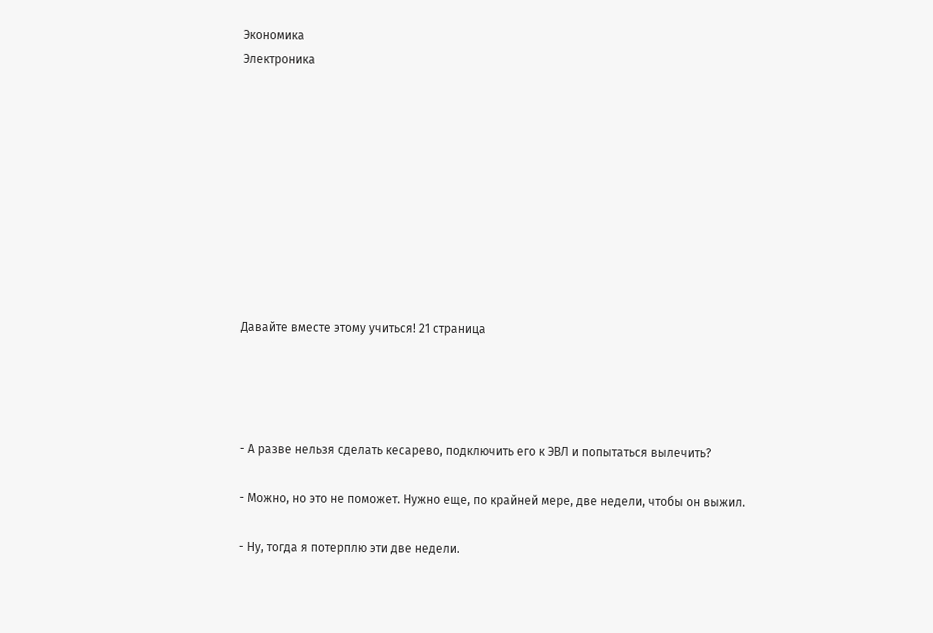Экономика
Электроника










Давайте вместе этому учиться! 21 страница




- А разве нельзя сделать кесарево, подключить его к ЭВЛ и попытаться вылечить?

- Можно, но это не поможет. Нужно еще, по крайней мере, две недели, чтобы он выжил.

- Ну, тогда я потерплю эти две недели.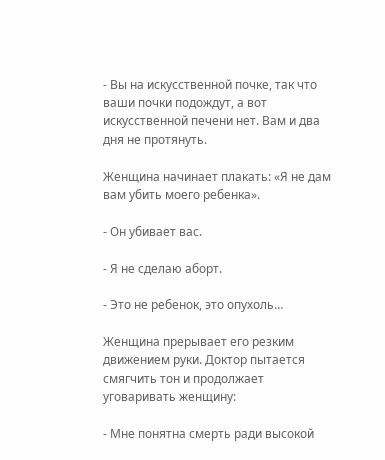- Вы на искусственной почке, так что ваши почки подождут, а вот искусственной печени нет. Вам и два дня не протянуть.

Женщина начинает плакать: «Я не дам вам убить моего ребенка».

- Он убивает вас.

- Я не сделаю аборт.

- Это не ребенок, это опухоль…

Женщина прерывает его резким движением руки. Доктор пытается смягчить тон и продолжает уговаривать женщину:

- Мне понятна смерть ради высокой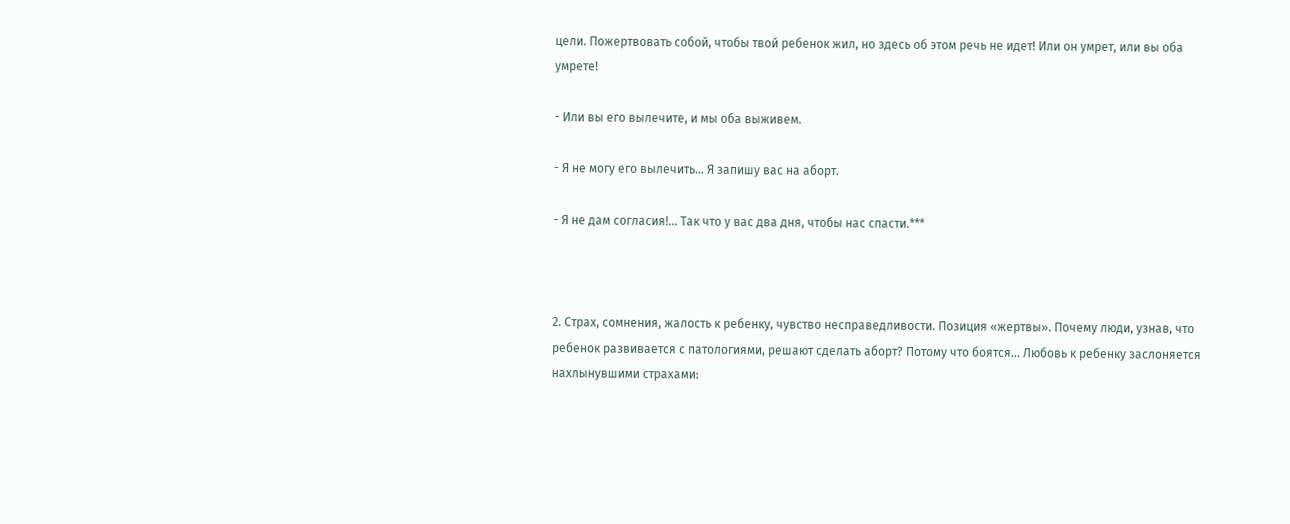цели. Пожертвовать собой, чтобы твой ребенок жил, но здесь об этом речь не идет! Или он умрет, или вы оба умрете!

- Или вы его вылечите, и мы оба выживем.

- Я не могу его вылечить… Я запишу вас на аборт.

- Я не дам согласия!... Так что у вас два дня, чтобы нас спасти.***



2. Страх, сомнения, жалость к ребенку, чувство несправедливости. Позиция «жертвы». Почему люди, узнав, что ребенок развивается с патологиями, решают сделать аборт? Потому что боятся… Любовь к ребенку заслоняется нахлынувшими страхами: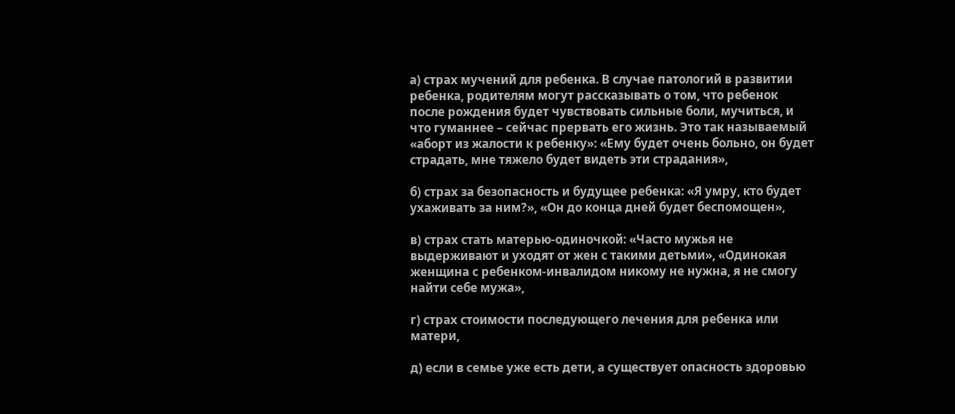а) страх мучений для ребенка. В случае патологий в развитии ребенка, родителям могут рассказывать о том, что ребенок после рождения будет чувствовать сильные боли, мучиться, и что гуманнее – сейчас прервать его жизнь. Это так называемый «аборт из жалости к ребенку»: «Ему будет очень больно, он будет страдать, мне тяжело будет видеть эти страдания»,

б) страх за безопасность и будущее ребенка: «Я умру, кто будет ухаживать за ним?», «Он до конца дней будет беспомощен»,

в) страх стать матерью-одиночкой: «Часто мужья не выдерживают и уходят от жен с такими детьми», «Одинокая женщина с ребенком-инвалидом никому не нужна, я не смогу найти себе мужа»,

г) страх стоимости последующего лечения для ребенка или матери,

д) если в семье уже есть дети, а существует опасность здоровью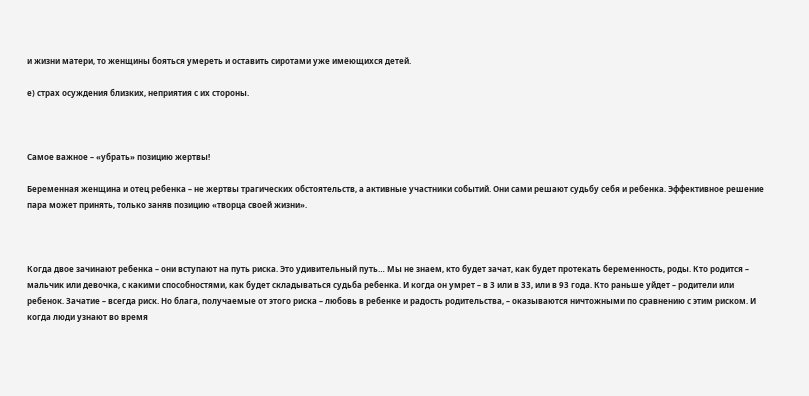и жизни матери, то женщины бояться умереть и оставить сиротами уже имеющихся детей.

е) страх осуждения близких, неприятия с их стороны.



Самое важное – «убрать» позицию жертвы!

Беременная женщина и отец ребенка – не жертвы трагических обстоятельств, а активные участники событий. Они сами решают судьбу себя и ребенка. Эффективное решение пара может принять, только заняв позицию «творца своей жизни».



Когда двое зачинают ребенка – они вступают на путь риска. Это удивительный путь… Мы не знаем, кто будет зачат, как будет протекать беременность, роды. Кто родится – мальчик или девочка, с какими способностями, как будет складываться судьба ребенка. И когда он умрет – в 3 или в 33, или в 93 года. Кто раньше уйдет – родители или ребенок. Зачатие – всегда риск. Но блага, получаемые от этого риска – любовь в ребенке и радость родительства, – оказываются ничтожными по сравнению с этим риском. И когда люди узнают во время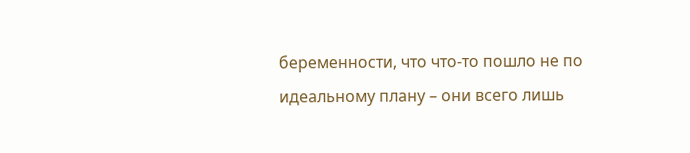беременности, что что-то пошло не по идеальному плану – они всего лишь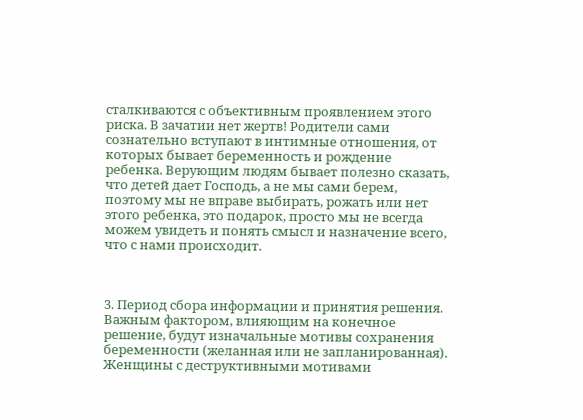сталкиваются с объективным проявлением этого риска. В зачатии нет жертв! Родители сами сознательно вступают в интимные отношения, от которых бывает беременность и рождение ребенка. Верующим людям бывает полезно сказать, что детей дает Господь, а не мы сами берем, поэтому мы не вправе выбирать, рожать или нет этого ребенка, это подарок, просто мы не всегда можем увидеть и понять смысл и назначение всего, что с нами происходит.



3. Период сбора информации и принятия решения. Важным фактором, влияющим на конечное решение, будут изначальные мотивы сохранения беременности (желанная или не запланированная). Женщины с деструктивными мотивами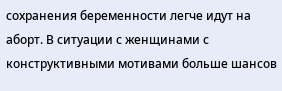сохранения беременности легче идут на аборт. В ситуации с женщинами с конструктивными мотивами больше шансов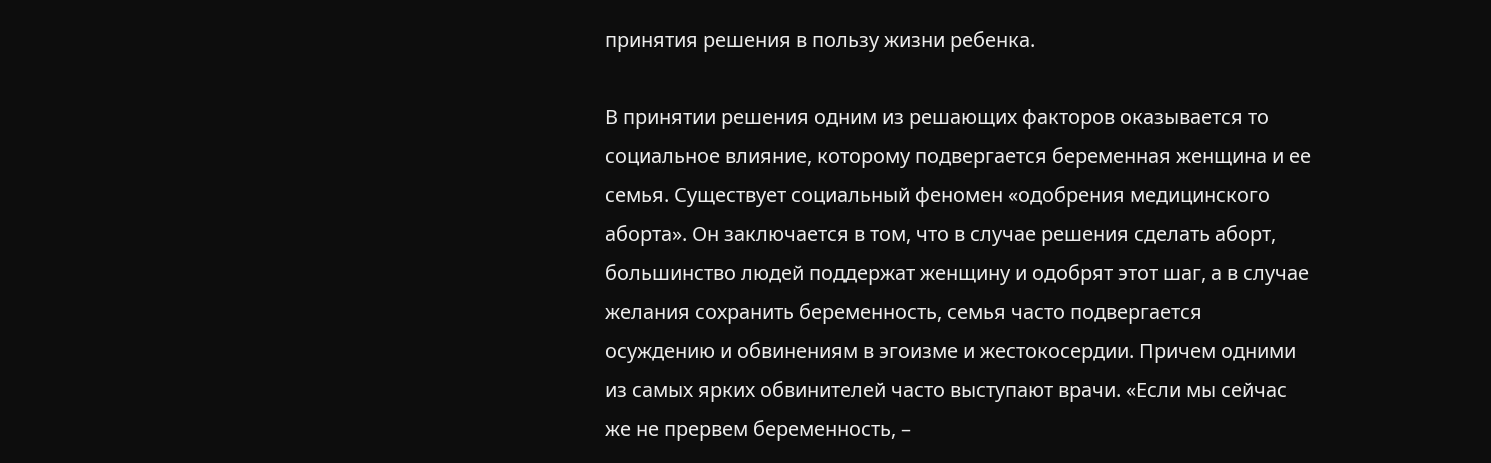принятия решения в пользу жизни ребенка.

В принятии решения одним из решающих факторов оказывается то социальное влияние, которому подвергается беременная женщина и ее семья. Существует социальный феномен «одобрения медицинского аборта». Он заключается в том, что в случае решения сделать аборт, большинство людей поддержат женщину и одобрят этот шаг, а в случае желания сохранить беременность, семья часто подвергается осуждению и обвинениям в эгоизме и жестокосердии. Причем одними из самых ярких обвинителей часто выступают врачи. «Если мы сейчас же не прервем беременность, –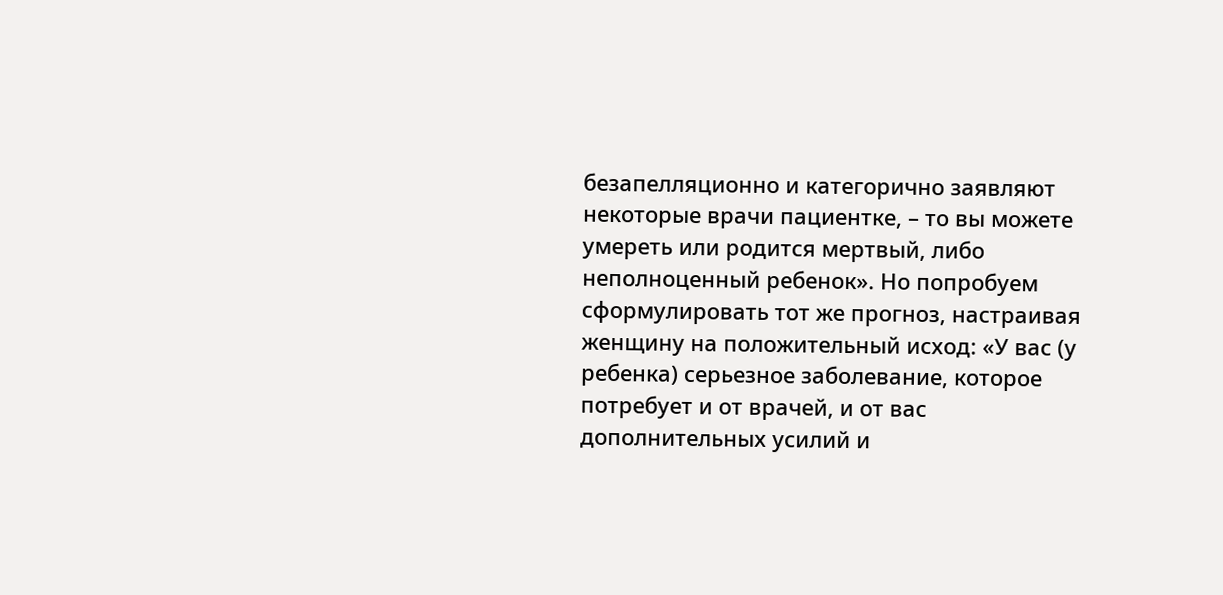безапелляционно и категорично заявляют некоторые врачи пациентке, – то вы можете умереть или родится мертвый, либо неполноценный ребенок». Но попробуем сформулировать тот же прогноз, настраивая женщину на положительный исход: «У вас (у ребенка) серьезное заболевание, которое потребует и от врачей, и от вас дополнительных усилий и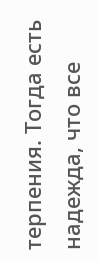терпения. Тогда есть надежда, что все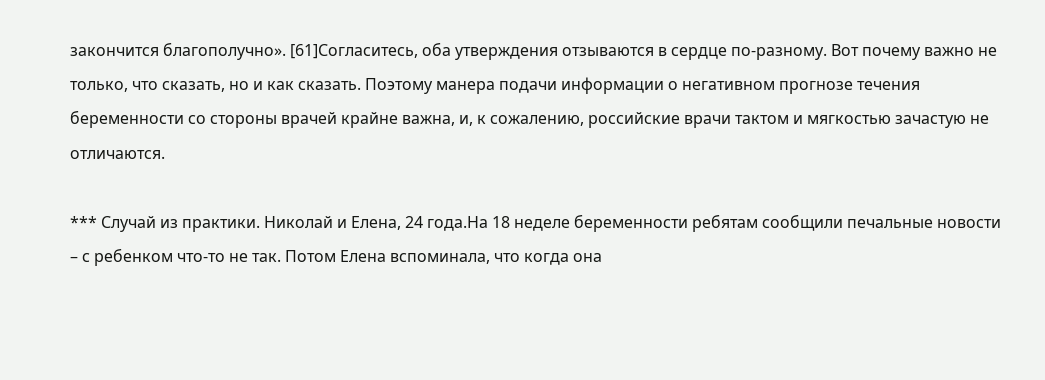закончится благополучно». [61]Согласитесь, оба утверждения отзываются в сердце по-разному. Вот почему важно не только, что сказать, но и как сказать. Поэтому манера подачи информации о негативном прогнозе течения беременности со стороны врачей крайне важна, и, к сожалению, российские врачи тактом и мягкостью зачастую не отличаются.

*** Случай из практики. Николай и Елена, 24 года.На 18 неделе беременности ребятам сообщили печальные новости – с ребенком что-то не так. Потом Елена вспоминала, что когда она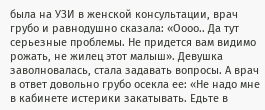была на УЗИ в женской консультации, врач грубо и равнодушно сказала: «Оооо.. Да тут серьезные проблемы. Не придется вам видимо рожать, не жилец этот малыш». Девушка заволновалась, стала задавать вопросы. А врач в ответ довольно грубо осекла ее: «Не надо мне в кабинете истерики закатывать. Едьте в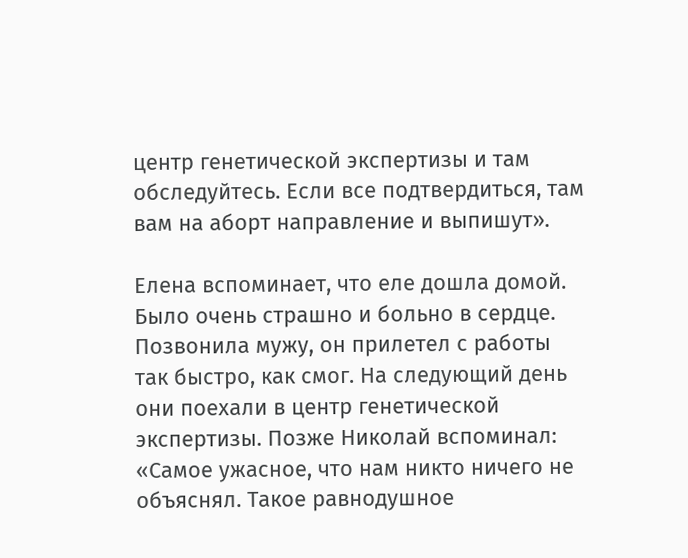центр генетической экспертизы и там обследуйтесь. Если все подтвердиться, там вам на аборт направление и выпишут».

Елена вспоминает, что еле дошла домой. Было очень страшно и больно в сердце. Позвонила мужу, он прилетел с работы так быстро, как смог. На следующий день они поехали в центр генетической экспертизы. Позже Николай вспоминал: «Самое ужасное, что нам никто ничего не объяснял. Такое равнодушное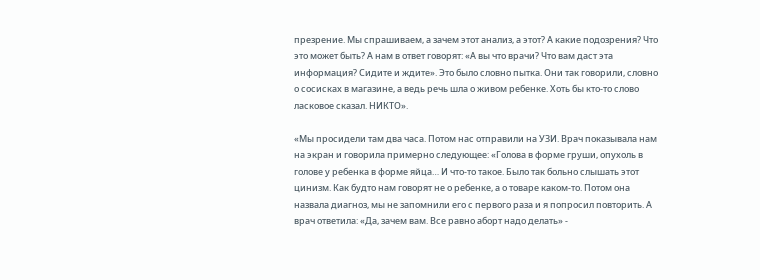презрение. Мы спрашиваем, а зачем этот анализ, а этот? А какие подозрения? Что это может быть? А нам в ответ говорят: «А вы что врачи? Что вам даст эта информация? Сидите и ждите». Это было словно пытка. Они так говорили, словно о сосисках в магазине, а ведь речь шла о живом ребенке. Хоть бы кто-то слово ласковое сказал. НИКТО».

«Мы просидели там два часа. Потом нас отправили на УЗИ. Врач показывала нам на экран и говорила примерно следующее: «Голова в форме груши, опухоль в голове у ребенка в форме яйца… И что-то такое. Было так больно слышать этот цинизм. Как будто нам говорят не о ребенке, а о товаре каком-то. Потом она назвала диагноз, мы не запомнили его с первого раза и я попросил повторить. А врач ответила: «Да, зачем вам. Все равно аборт надо делать» -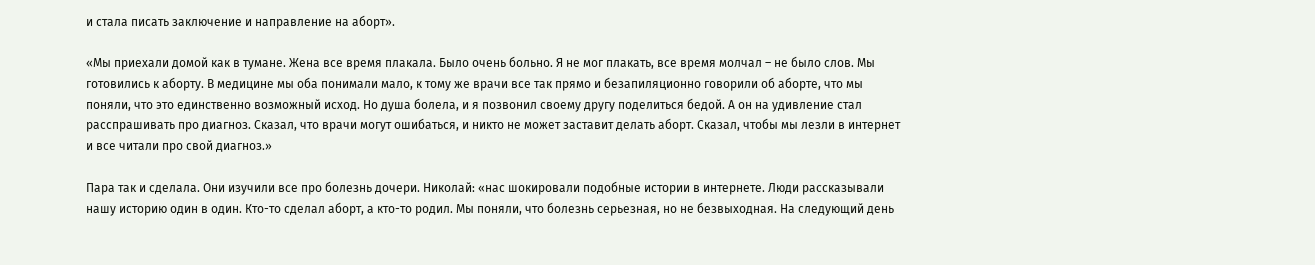и стала писать заключение и направление на аборт».

«Мы приехали домой как в тумане. Жена все время плакала. Было очень больно. Я не мог плакать, все время молчал – не было слов. Мы готовились к аборту. В медицине мы оба понимали мало, к тому же врачи все так прямо и безапиляционно говорили об аборте, что мы поняли, что это единственно возможный исход. Но душа болела, и я позвонил своему другу поделиться бедой. А он на удивление стал расспрашивать про диагноз. Сказал, что врачи могут ошибаться, и никто не может заставит делать аборт. Сказал, чтобы мы лезли в интернет и все читали про свой диагноз.»

Пара так и сделала. Они изучили все про болезнь дочери. Николай: «нас шокировали подобные истории в интернете. Люди рассказывали нашу историю один в один. Кто-то сделал аборт, а кто-то родил. Мы поняли, что болезнь серьезная, но не безвыходная. На следующий день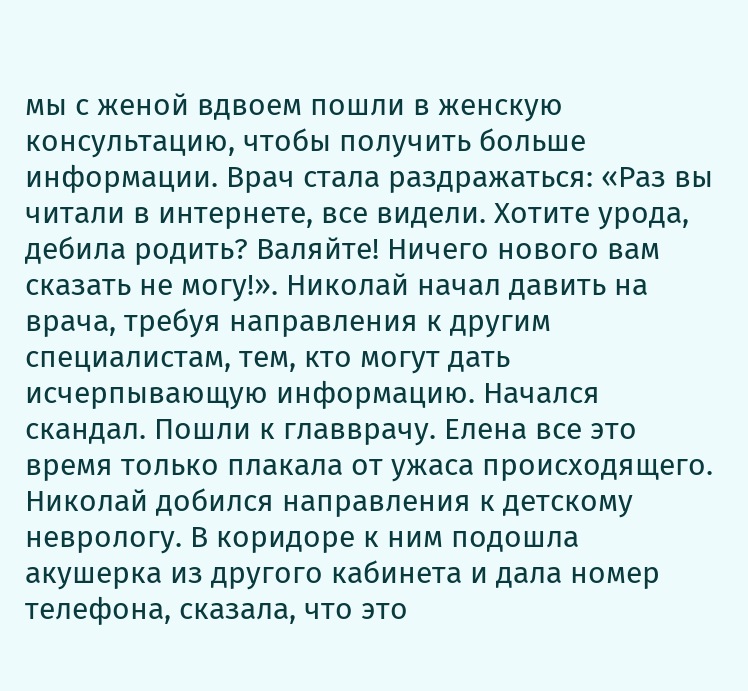мы с женой вдвоем пошли в женскую консультацию, чтобы получить больше информации. Врач стала раздражаться: «Раз вы читали в интернете, все видели. Хотите урода, дебила родить? Валяйте! Ничего нового вам сказать не могу!». Николай начал давить на врача, требуя направления к другим специалистам, тем, кто могут дать исчерпывающую информацию. Начался скандал. Пошли к главврачу. Елена все это время только плакала от ужаса происходящего. Николай добился направления к детскому неврологу. В коридоре к ним подошла акушерка из другого кабинета и дала номер телефона, сказала, что это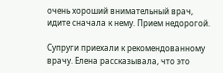очень хороший внимательный врач, идите сначала к нему. Прием недорогой.

Супруги приехали к рекомендованному врачу. Елена рассказывала, что это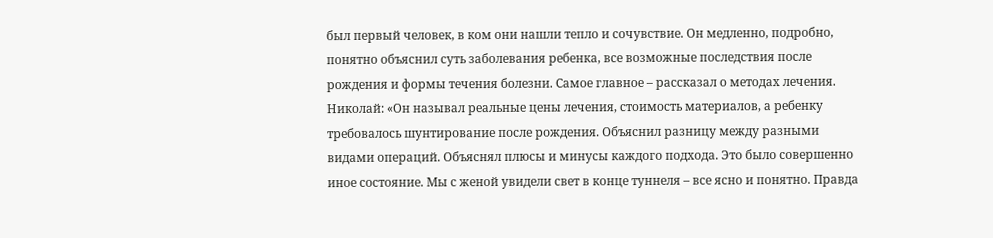был первый человек, в ком они нашли тепло и сочувствие. Он медленно, подробно, понятно объяснил суть заболевания ребенка, все возможные последствия после рождения и формы течения болезни. Самое главное – рассказал о методах лечения. Николай: «Он называл реальные цены лечения, стоимость материалов, а ребенку требовалось шунтирование после рождения. Объяснил разницу между разными видами операций. Объяснял плюсы и минусы каждого подхода. Это было совершенно иное состояние. Мы с женой увидели свет в конце туннеля – все ясно и понятно. Правда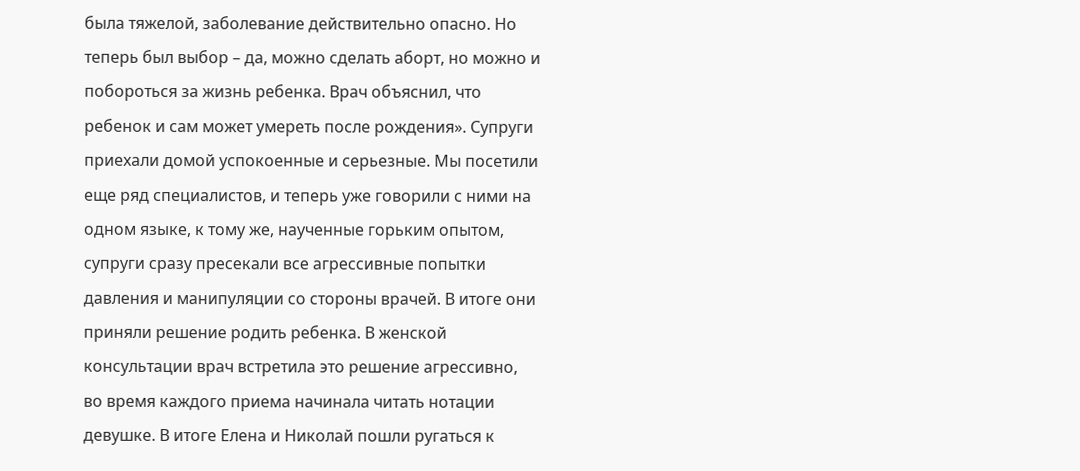была тяжелой, заболевание действительно опасно. Но теперь был выбор – да, можно сделать аборт, но можно и побороться за жизнь ребенка. Врач объяснил, что ребенок и сам может умереть после рождения». Супруги приехали домой успокоенные и серьезные. Мы посетили еще ряд специалистов, и теперь уже говорили с ними на одном языке, к тому же, наученные горьким опытом, супруги сразу пресекали все агрессивные попытки давления и манипуляции со стороны врачей. В итоге они приняли решение родить ребенка. В женской консультации врач встретила это решение агрессивно, во время каждого приема начинала читать нотации девушке. В итоге Елена и Николай пошли ругаться к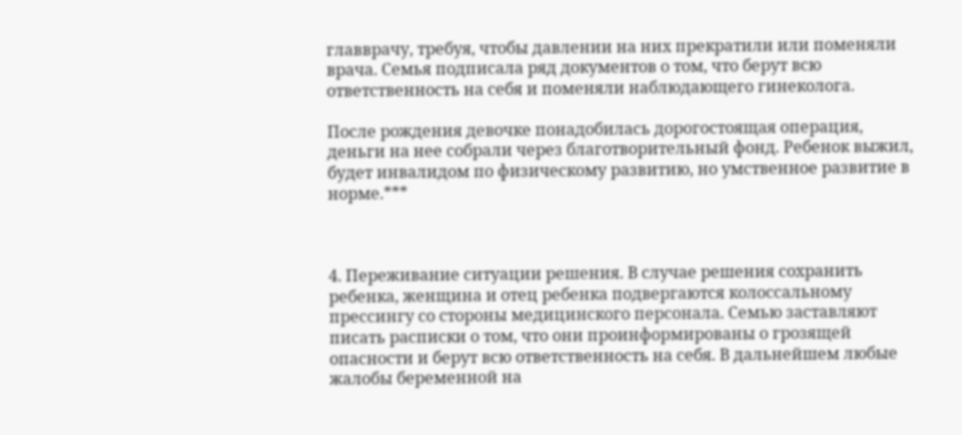главврачу, требуя, чтобы давлении на них прекратили или поменяли врача. Семья подписала ряд документов о том, что берут всю ответственность на себя и поменяли наблюдающего гинеколога.

После рождения девочке понадобилась дорогостоящая операция, деньги на нее собрали через благотворительный фонд. Ребенок выжил, будет инвалидом по физическому развитию, но умственное развитие в норме.***



4. Переживание ситуации решения. В случае решения сохранить ребенка, женщина и отец ребенка подвергаются колоссальному прессингу со стороны медицинского персонала. Семью заставляют писать расписки о том, что они проинформированы о грозящей опасности и берут всю ответственность на себя. В дальнейшем любые жалобы беременной на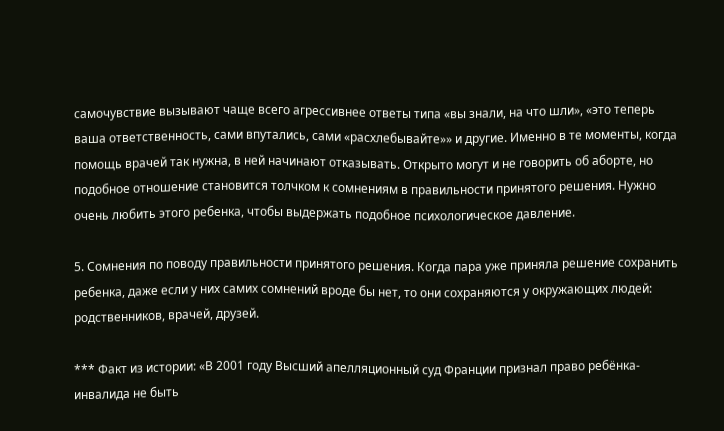самочувствие вызывают чаще всего агрессивнее ответы типа «вы знали, на что шли», «это теперь ваша ответственность, сами впутались, сами «расхлебывайте»» и другие. Именно в те моменты, когда помощь врачей так нужна, в ней начинают отказывать. Открыто могут и не говорить об аборте, но подобное отношение становится толчком к сомнениям в правильности принятого решения. Нужно очень любить этого ребенка, чтобы выдержать подобное психологическое давление.

5. Сомнения по поводу правильности принятого решения. Когда пара уже приняла решение сохранить ребенка, даже если у них самих сомнений вроде бы нет, то они сохраняются у окружающих людей: родственников, врачей, друзей.

*** Факт из истории: «В 2001 году Высший апелляционный суд Франции признал право ребёнка-инвалида не быть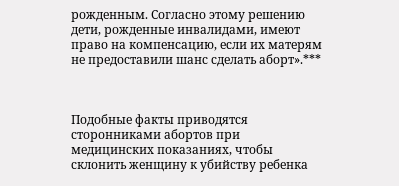рожденным. Согласно этому решению дети, рожденные инвалидами, имеют право на компенсацию, если их матерям не предоставили шанс сделать аборт».***



Подобные факты приводятся сторонниками абортов при медицинских показаниях, чтобы склонить женщину к убийству ребенка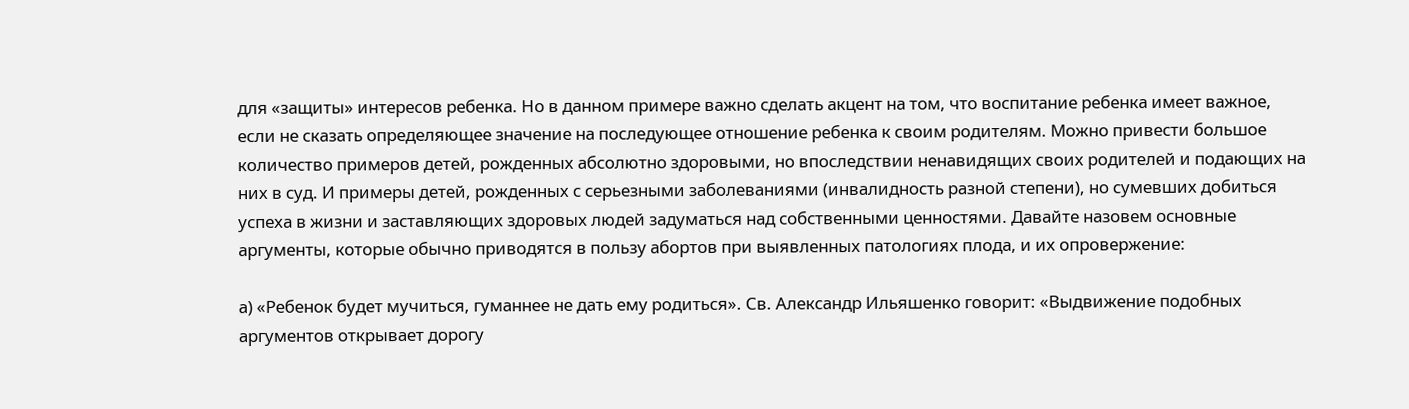для «защиты» интересов ребенка. Но в данном примере важно сделать акцент на том, что воспитание ребенка имеет важное, если не сказать определяющее значение на последующее отношение ребенка к своим родителям. Можно привести большое количество примеров детей, рожденных абсолютно здоровыми, но впоследствии ненавидящих своих родителей и подающих на них в суд. И примеры детей, рожденных с серьезными заболеваниями (инвалидность разной степени), но сумевших добиться успеха в жизни и заставляющих здоровых людей задуматься над собственными ценностями. Давайте назовем основные аргументы, которые обычно приводятся в пользу абортов при выявленных патологиях плода, и их опровержение:

а) «Ребенок будет мучиться, гуманнее не дать ему родиться». Св. Александр Ильяшенко говорит: «Выдвижение подобных аргументов открывает дорогу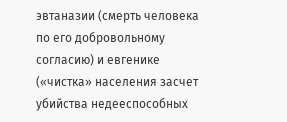эвтаназии (смерть человека по его добровольному согласию) и евгенике («чистка» населения засчет убийства недееспособных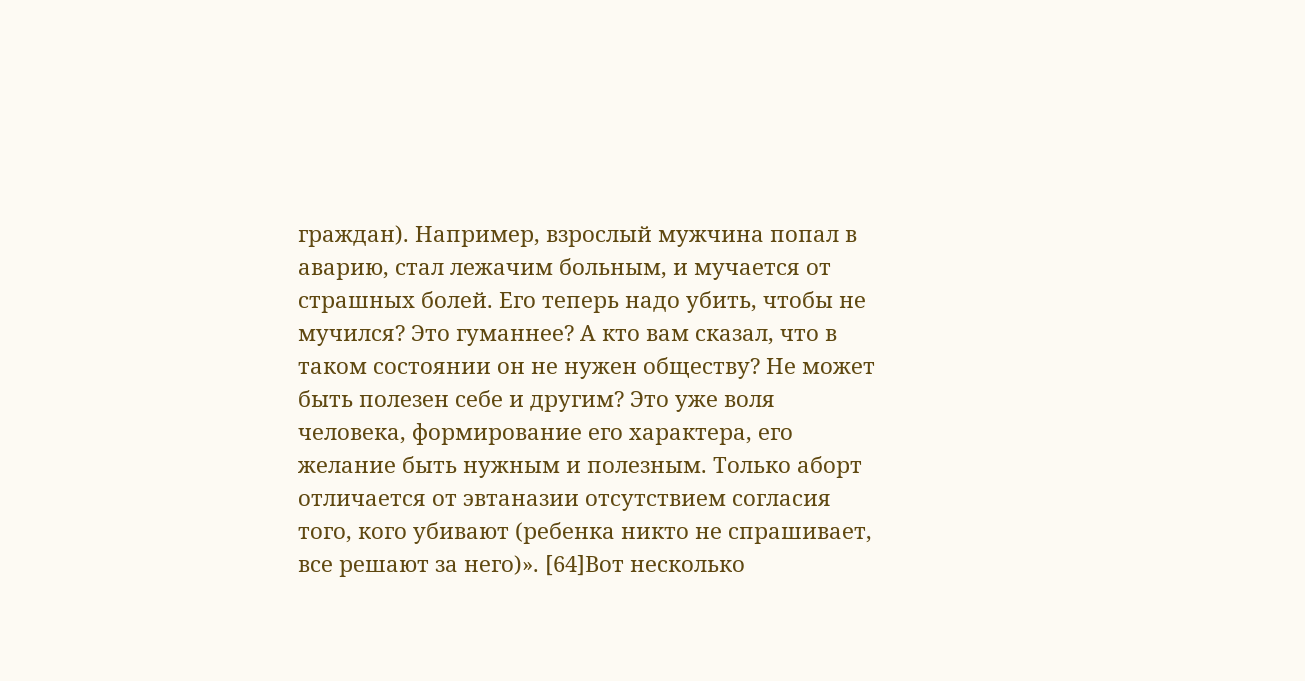граждан). Например, взрослый мужчина попал в аварию, стал лежачим больным, и мучается от страшных болей. Его теперь надо убить, чтобы не мучился? Это гуманнее? А кто вам сказал, что в таком состоянии он не нужен обществу? Не может быть полезен себе и другим? Это уже воля человека, формирование его характера, его желание быть нужным и полезным. Только аборт отличается от эвтаназии отсутствием согласия того, кого убивают (ребенка никто не спрашивает, все решают за него)». [64]Вот несколько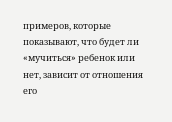примеров, которые показывают, что будет ли «мучиться» ребенок или нет, зависит от отношения его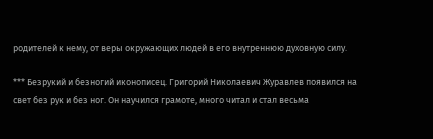родителей к нему, от веры окружающих людей в его внутреннюю духовную силу.

*** Безрукий и безногий иконописец. Григорий Николаевич Журавлев появился на свет без рук и без ног. Он научился грамоте, много читал и стал весьма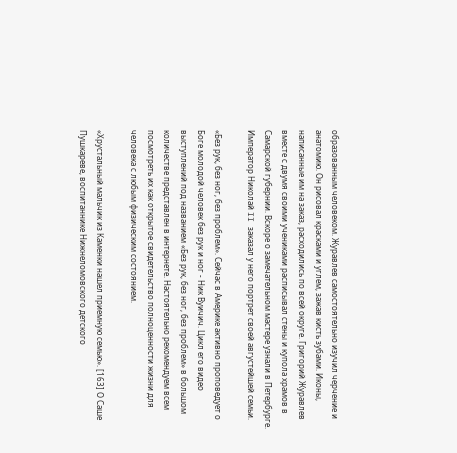образованным человеком. Журавлев самостоятельно изучил черчение и анатомию. Он рисовал красками и углем, зажав кисть зубами. Иконы, написанные им на заказ, расходились по всей округе. Григорий Журавлев вместе с двумя своими учениками расписывал стены и купола храмов в Самарской губернии. Вскоре о замечательном мастере узнали в Петербурге. Император Николай II заказал у него портрет своей августейшей семьи.

«Без рук, без ног, без проблем». Сейчас в Америке активно проповедует о Боге молодой человек без рук и ног - Ник Вуичич. Цикл его видео выступлений под названием «Без рук, без ног, без проблем» в большом количестве представлен в интернете. Настоятельно рекомендуем всем посмотреть их как открытое свидетельство полноценности жизни для человека с любым физическим состоянием.

«Хрустальный мальчик из Каменки нашел приемную семью». [163] О Саше Пушкареве, воспитаннике Нижнеломовского детского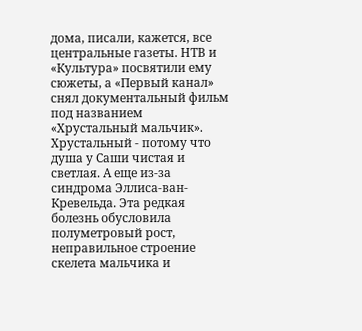дома, писали, кажется, все центральные газеты. НТВ и «Культура» посвятили ему сюжеты, а «Первый канал» снял документальный фильм под названием «Хрустальный мальчик». Хрустальный - потому что душа у Саши чистая и светлая. А еще из-за синдрома Эллиса-ван-Кревельда. Эта редкая болезнь обусловила полуметровый рост, неправильное строение скелета мальчика и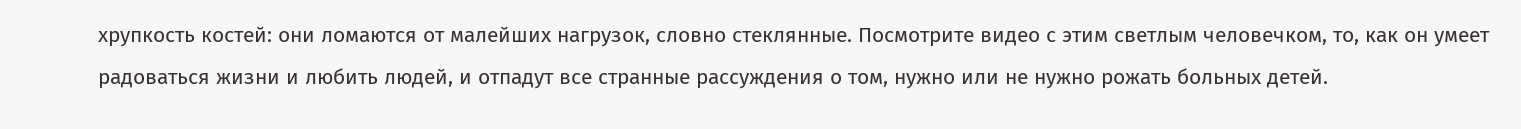хрупкость костей: они ломаются от малейших нагрузок, словно стеклянные. Посмотрите видео с этим светлым человечком, то, как он умеет радоваться жизни и любить людей, и отпадут все странные рассуждения о том, нужно или не нужно рожать больных детей.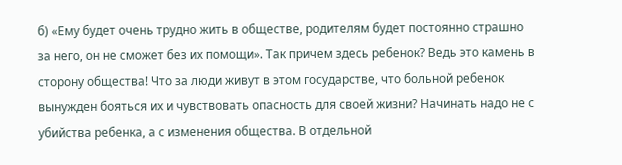б) «Ему будет очень трудно жить в обществе, родителям будет постоянно страшно за него, он не сможет без их помощи». Так причем здесь ребенок? Ведь это камень в сторону общества! Что за люди живут в этом государстве, что больной ребенок вынужден бояться их и чувствовать опасность для своей жизни? Начинать надо не с убийства ребенка, а с изменения общества. В отдельной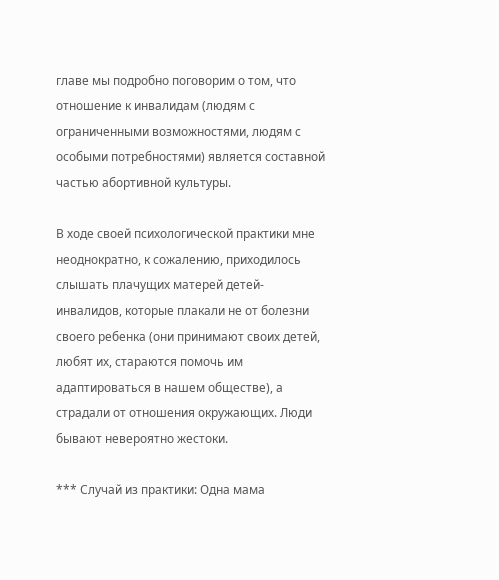главе мы подробно поговорим о том, что отношение к инвалидам (людям с ограниченными возможностями, людям с особыми потребностями) является составной частью абортивной культуры.

В ходе своей психологической практики мне неоднократно, к сожалению, приходилось слышать плачущих матерей детей-инвалидов, которые плакали не от болезни своего ребенка (они принимают своих детей, любят их, стараются помочь им адаптироваться в нашем обществе), а страдали от отношения окружающих. Люди бывают невероятно жестоки.

*** Случай из практики: Одна мама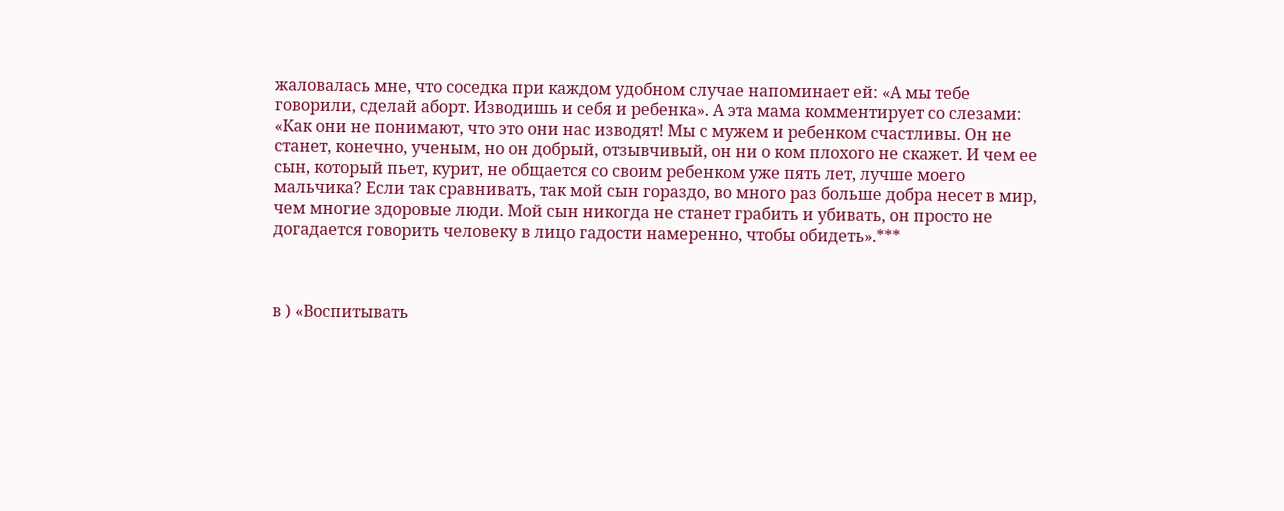жаловалась мне, что соседка при каждом удобном случае напоминает ей: «А мы тебе говорили, сделай аборт. Изводишь и себя и ребенка». А эта мама комментирует со слезами: «Как они не понимают, что это они нас изводят! Мы с мужем и ребенком счастливы. Он не станет, конечно, ученым, но он добрый, отзывчивый, он ни о ком плохого не скажет. И чем ее сын, который пьет, курит, не общается со своим ребенком уже пять лет, лучше моего мальчика? Если так сравнивать, так мой сын гораздо, во много раз больше добра несет в мир, чем многие здоровые люди. Мой сын никогда не станет грабить и убивать, он просто не догадается говорить человеку в лицо гадости намеренно, чтобы обидеть».***



в ) «Воспитывать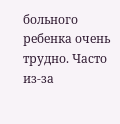больного ребенка очень трудно. Часто из-за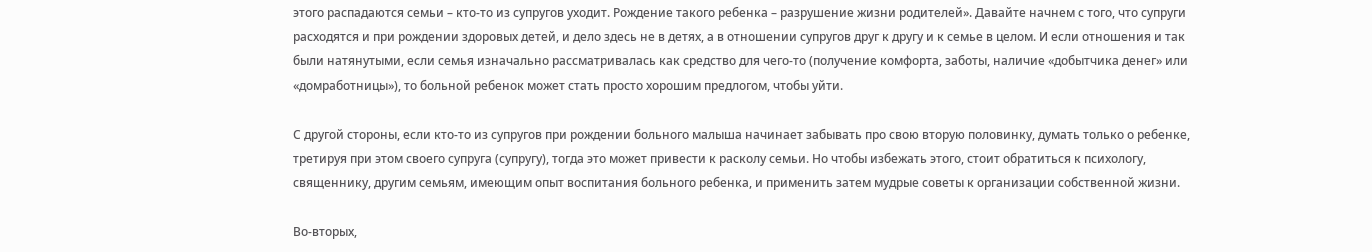этого распадаются семьи – кто-то из супругов уходит. Рождение такого ребенка – разрушение жизни родителей». Давайте начнем с того, что супруги расходятся и при рождении здоровых детей, и дело здесь не в детях, а в отношении супругов друг к другу и к семье в целом. И если отношения и так были натянутыми, если семья изначально рассматривалась как средство для чего-то (получение комфорта, заботы, наличие «добытчика денег» или «домработницы»), то больной ребенок может стать просто хорошим предлогом, чтобы уйти.

С другой стороны, если кто-то из супругов при рождении больного малыша начинает забывать про свою вторую половинку, думать только о ребенке, третируя при этом своего супруга (супругу), тогда это может привести к расколу семьи. Но чтобы избежать этого, стоит обратиться к психологу, священнику, другим семьям, имеющим опыт воспитания больного ребенка, и применить затем мудрые советы к организации собственной жизни.

Во-вторых,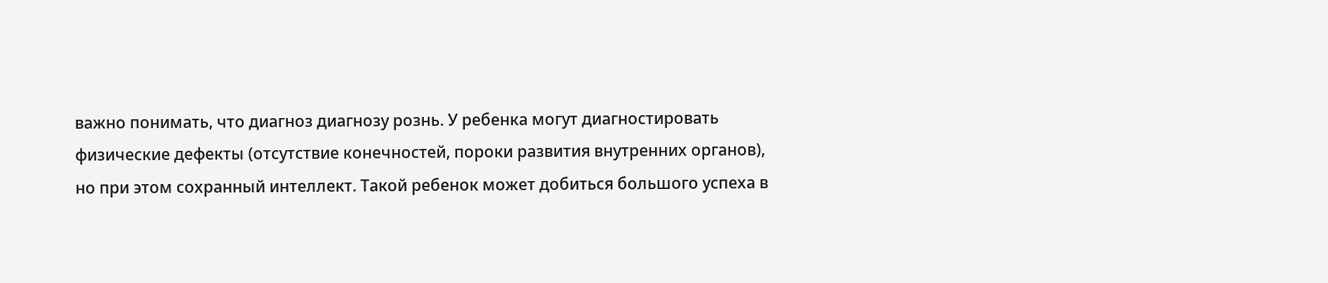важно понимать, что диагноз диагнозу рознь. У ребенка могут диагностировать физические дефекты (отсутствие конечностей, пороки развития внутренних органов), но при этом сохранный интеллект. Такой ребенок может добиться большого успеха в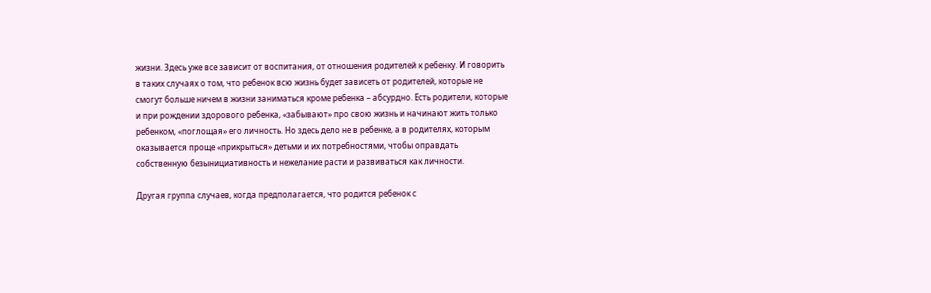жизни. Здесь уже все зависит от воспитания, от отношения родителей к ребенку. И говорить в таких случаях о том, что ребенок всю жизнь будет зависеть от родителей, которые не смогут больше ничем в жизни заниматься кроме ребенка – абсурдно. Есть родители, которые и при рождении здорового ребенка, «забывают» про свою жизнь и начинают жить только ребенком, «поглощая» его личность. Но здесь дело не в ребенке, а в родителях, которым оказывается проще «прикрыться» детьми и их потребностями, чтобы оправдать собственную безынициативность и нежелание расти и развиваться как личности.

Другая группа случаев, когда предполагается, что родится ребенок с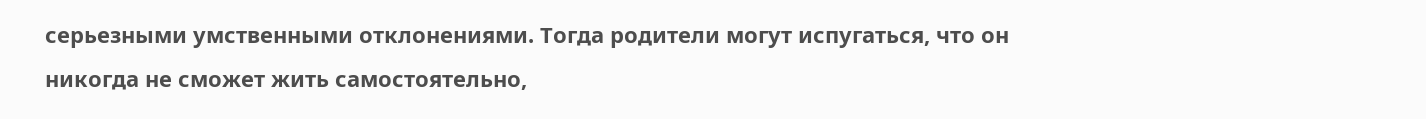серьезными умственными отклонениями. Тогда родители могут испугаться, что он никогда не сможет жить самостоятельно,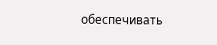обеспечивать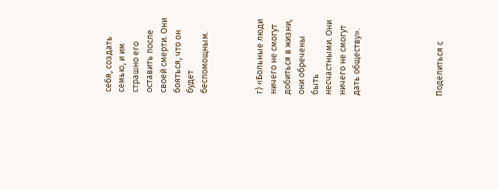себя, создать семью, и им страшно его оставить после своей смерти. Они бояться, что он будет беспомощным.



г) «Больные люди ничего не смогут добиться в жизни, они обречены быть несчастными. Они ничего не смогут дать обществу».





Поделиться с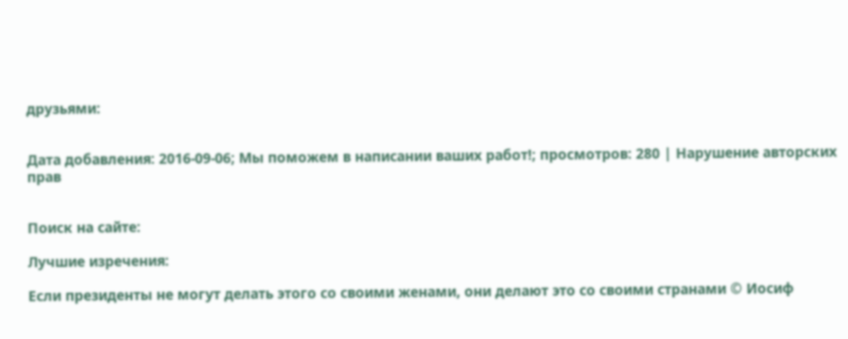друзьями:


Дата добавления: 2016-09-06; Мы поможем в написании ваших работ!; просмотров: 280 | Нарушение авторских прав


Поиск на сайте:

Лучшие изречения:

Если президенты не могут делать этого со своими женами, они делают это со своими странами © Иосиф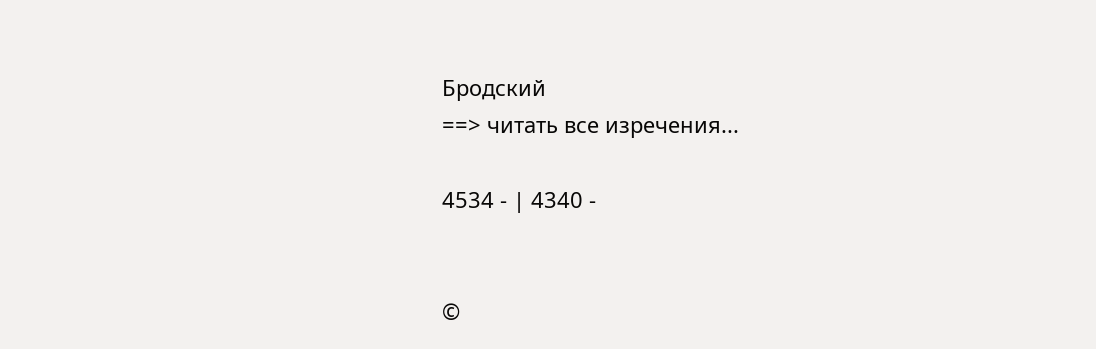Бродский
==> читать все изречения...

4534 - | 4340 -


©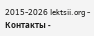2015-2026 lektsii.org - Контакты -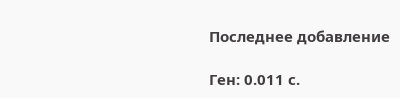Последнее добавление

Ген: 0.011 с.